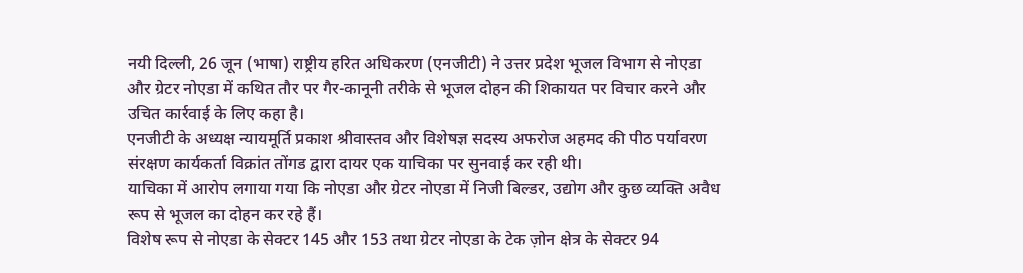नयी दिल्ली, 26 जून (भाषा) राष्ट्रीय हरित अधिकरण (एनजीटी) ने उत्तर प्रदेश भूजल विभाग से नोएडा और ग्रेटर नोएडा में कथित तौर पर गैर-कानूनी तरीके से भूजल दोहन की शिकायत पर विचार करने और उचित कार्रवाई के लिए कहा है।
एनजीटी के अध्यक्ष न्यायमूर्ति प्रकाश श्रीवास्तव और विशेषज्ञ सदस्य अफरोज अहमद की पीठ पर्यावरण संरक्षण कार्यकर्ता विक्रांत तोंगड द्वारा दायर एक याचिका पर सुनवाई कर रही थी।
याचिका में आरोप लगाया गया कि नोएडा और ग्रेटर नोएडा में निजी बिल्डर, उद्योग और कुछ व्यक्ति अवैध रूप से भूजल का दोहन कर रहे हैं।
विशेष रूप से नोएडा के सेक्टर 145 और 153 तथा ग्रेटर नोएडा के टेक ज़ोन क्षेत्र के सेक्टर 94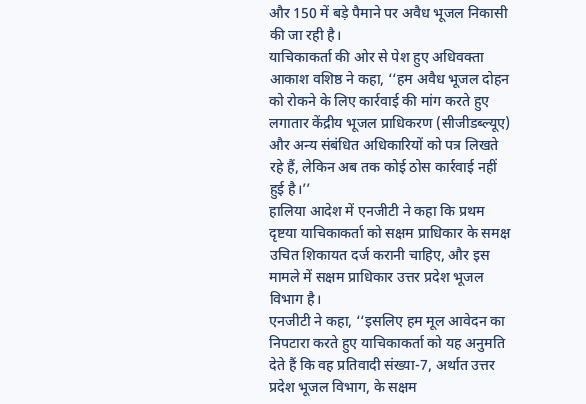और 150 में बड़े पैमाने पर अवैध भूजल निकासी की जा रही है।
याचिकाकर्ता की ओर से पेश हुए अधिवक्ता आकाश वशिष्ठ ने कहा, ‘‘हम अवैध भूजल दोहन को रोकने के लिए कार्रवाई की मांग करते हुए लगातार केंद्रीय भूजल प्राधिकरण (सीजीडब्ल्यूए) और अन्य संबंधित अधिकारियों को पत्र लिखते रहे हैं, लेकिन अब तक कोई ठोस कार्रवाई नहीं हुई है।’’
हालिया आदेश में एनजीटी ने कहा कि प्रथम दृष्टया याचिकाकर्ता को सक्षम प्राधिकार के समक्ष उचित शिकायत दर्ज करानी चाहिए, और इस मामले में सक्षम प्राधिकार उत्तर प्रदेश भूजल विभाग है।
एनजीटी ने कहा, ‘‘इसलिए हम मूल आवेदन का निपटारा करते हुए याचिकाकर्ता को यह अनुमति देते हैं कि वह प्रतिवादी संख्या-7, अर्थात उत्तर प्रदेश भूजल विभाग, के सक्षम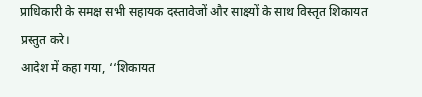प्राधिकारी के समक्ष सभी सहायक दस्तावेजों और साक्ष्यों के साथ विस्तृत शिकायत प्रस्तुत करे।
आदेश में कहा गया, ‘‘शिकायत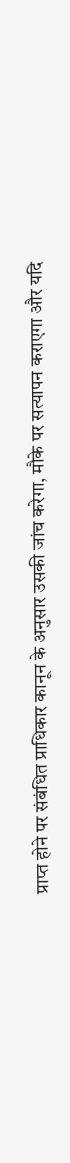प्राप्त होने पर संबंधित प्राधिकार कानून के अनुसार उसकी जांच करेगा, मौके पर सत्यापन कराएगा और यदि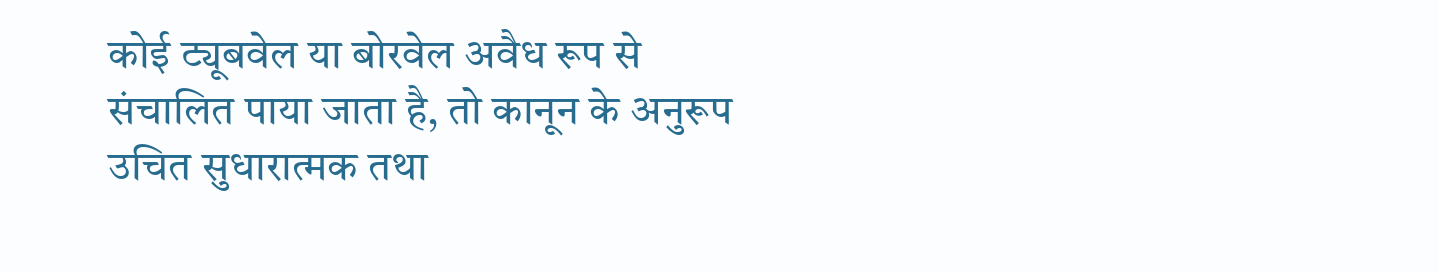कोई ट्यूबवेल या बोरवेल अवैध रूप से संचालित पाया जाता है, तो कानून के अनुरूप उचित सुधारात्मक तथा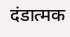दंडात्मक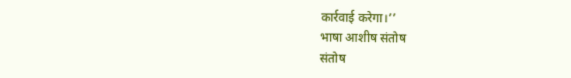कार्रवाई करेगा।’’
भाषा आशीष संतोष
संतोष